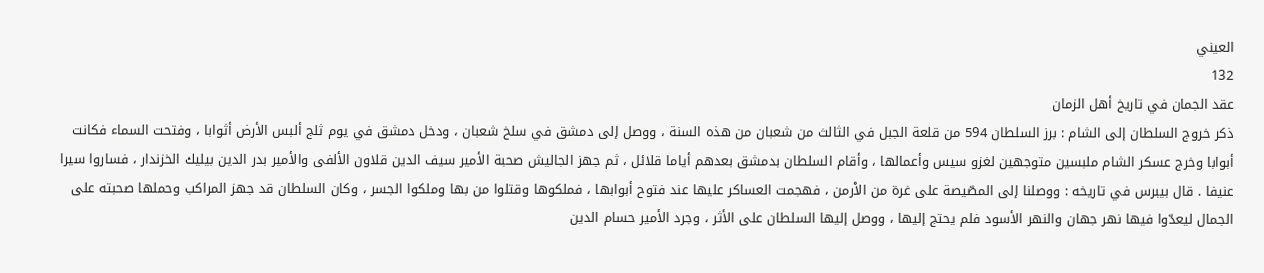العيني
132
عقد الجمان في تاريخ أهل الزمان
ذكر خروج السلطان إلى الشام : برز السلطان 594 من قلعة الجبل في الثالث من شعبان من هذه السنة ، ووصل إلى دمشق في سلخ شعبان ، ودخل دمشق في يوم ثلج ألبس الأرض أثوابا ، وفتحت السماء فكانت أبوابا وخرج عسكر الشام ملبسين متوجهين لغزو سيس وأعمالها ، وأقام السلطان بدمشق بعدهم أياما قلائل ، ثم جهز الجاليش صحبة الأمير سيف الدين قلاون الألفى والأمير بدر الدين بيليك الخزندار ، فساروا سيرا عنيفا . قال بيبرس في تاريخه : ووصلنا إلى المصّيصة على غرة من الاْرمن ، فهجمت العساكر عليها عند فتوح أبوابها ، فملكوها وقتلوا من بها وملكوا الجسر ، وكان السلطان قد جهز المراكب وحملها صحبته على الجمال ليعدّوا فيها نهر جهان والنهر الأسود فلم يحتج إليها ، ووصل إليها السلطان على الأثر ، وجرد الأمير حسام الدين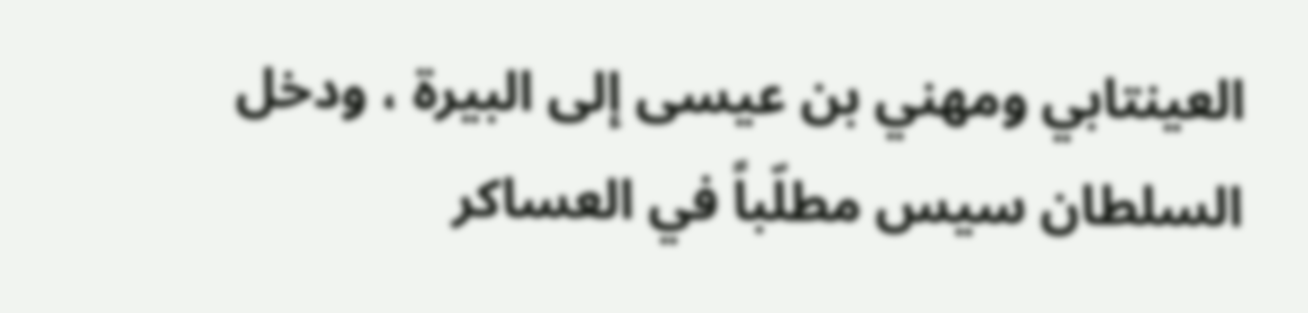العينتابي ومهني بن عيسى إلى البيرة ، ودخل السلطان سيس مطلّباً في العساكر